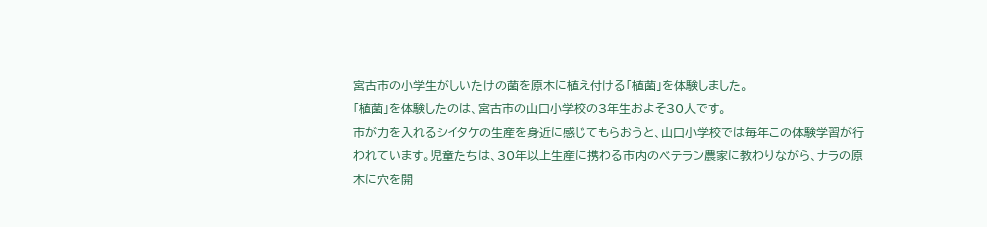宮古市の小学生がしいたけの菌を原木に植え付ける「植菌」を体験しました。
「植菌」を体験したのは、宮古市の山口小学校の3年生およそ30人です。
市が力を入れるシイタケの生産を身近に感じてもらおうと、山口小学校では毎年この体験学習が行われています。児童たちは、30年以上生産に携わる市内のベテラン農家に教わりながら、ナラの原木に穴を開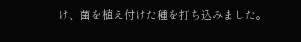け、菌を植え付けた種を打ち込みました。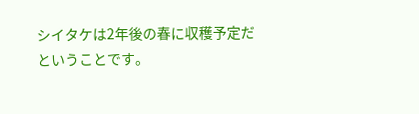シイタケは2年後の春に収穫予定だということです。